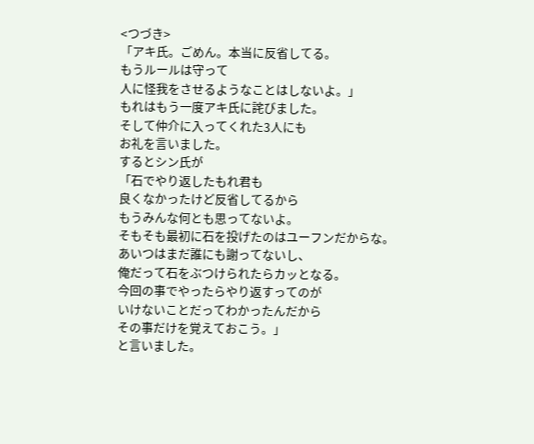<つづき>
「アキ氏。ごめん。本当に反省してる。
もうルールは守って
人に怪我をさせるようなことはしないよ。」
もれはもう一度アキ氏に詫びました。
そして仲介に入ってくれた3人にも
お礼を言いました。
するとシン氏が
「石でやり返したもれ君も
良くなかったけど反省してるから
もうみんな何とも思ってないよ。
そもそも最初に石を投げたのはユーフンだからな。
あいつはまだ誰にも謝ってないし、
俺だって石をぶつけられたらカッとなる。
今回の事でやったらやり返すってのが
いけないことだってわかったんだから
その事だけを覚えておこう。」
と言いました。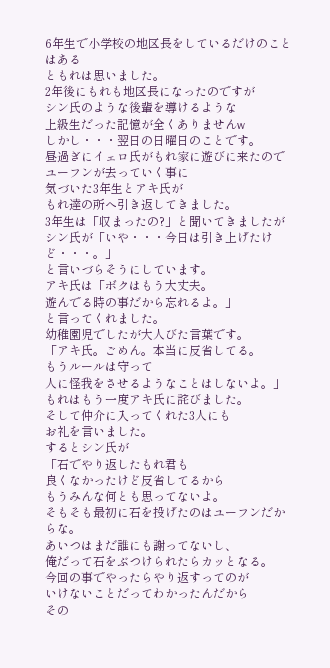6年生で小学校の地区長をしているだけのことはある
ともれは思いました。
2年後にもれも地区長になったのですが
シン氏のような後輩を導けるような
上級生だった記憶が全くありませんw
しかし・・・翌日の日曜日のことです。
昼過ぎにイェロ氏がもれ家に遊びに来たので
ユーフンが去っていく事に
気づいた3年生とアキ氏が
もれ達の所へ引き返してきました。
3年生は「収まったの?」と聞いてきましたが
シン氏が「いや・・・今日は引き上げたけど・・・。」
と言いづらそうにしています。
アキ氏は「ボクはもう大丈夫。
遊んでる時の事だから忘れるよ。」
と言ってくれました。
幼稚園児でしたが大人びた言葉です。
「アキ氏。ごめん。本当に反省してる。
もうルールは守って
人に怪我をさせるようなことはしないよ。」
もれはもう一度アキ氏に詫びました。
そして仲介に入ってくれた3人にも
お礼を言いました。
するとシン氏が
「石でやり返したもれ君も
良くなかったけど反省してるから
もうみんな何とも思ってないよ。
そもそも最初に石を投げたのはユーフンだからな。
あいつはまだ誰にも謝ってないし、
俺だって石をぶつけられたらカッとなる。
今回の事でやったらやり返すってのが
いけないことだってわかったんだから
その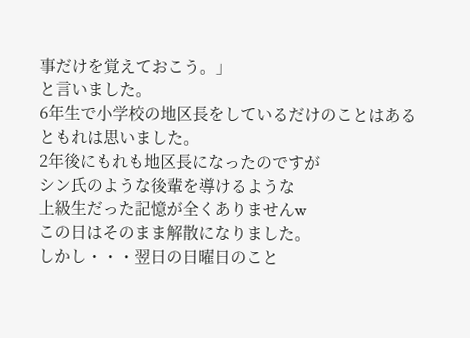事だけを覚えておこう。」
と言いました。
6年生で小学校の地区長をしているだけのことはある
ともれは思いました。
2年後にもれも地区長になったのですが
シン氏のような後輩を導けるような
上級生だった記憶が全くありませんw
この日はそのまま解散になりました。
しかし・・・翌日の日曜日のこと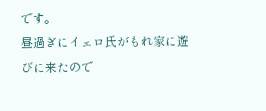です。
昼過ぎにイェロ氏がもれ家に遊びに来たので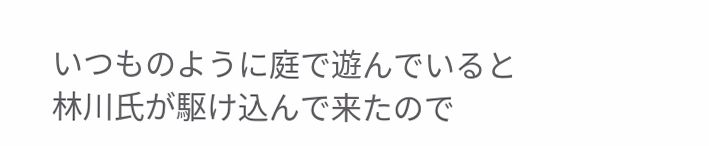いつものように庭で遊んでいると
林川氏が駆け込んで来たので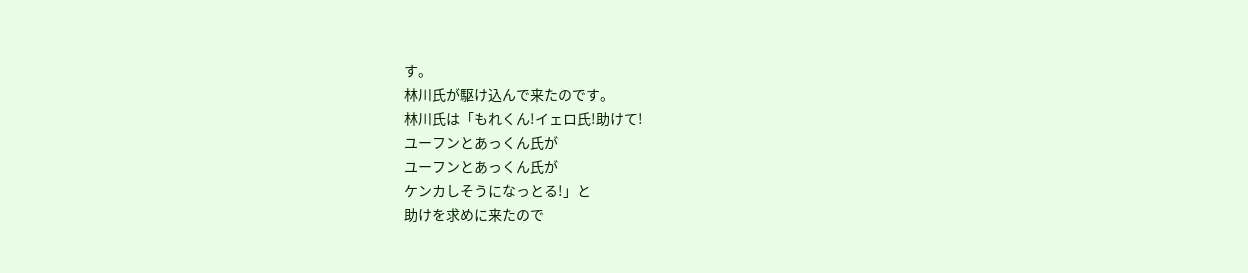す。
林川氏が駆け込んで来たのです。
林川氏は「もれくん!イェロ氏!助けて!
ユーフンとあっくん氏が
ユーフンとあっくん氏が
ケンカしそうになっとる!」と
助けを求めに来たので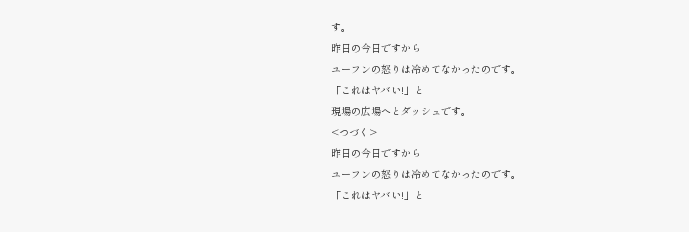す。
昨日の今日ですから
ユーフンの怒りは冷めてなかったのです。
「これはヤバい!」と
現場の広場へとダッシュです。
<つづく>
昨日の今日ですから
ユーフンの怒りは冷めてなかったのです。
「これはヤバい!」と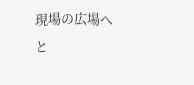現場の広場へと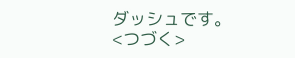ダッシュです。
<つづく>